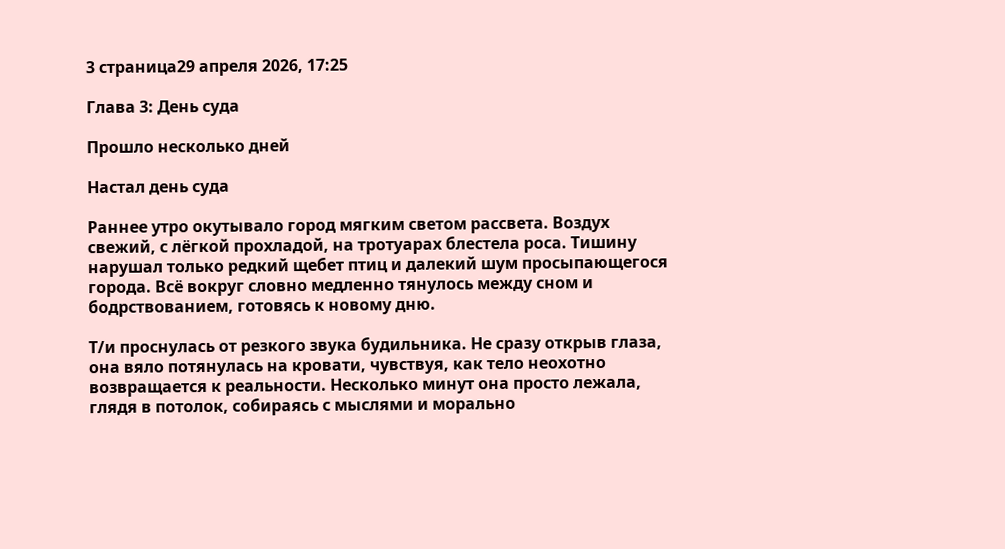3 страница29 апреля 2026, 17:25

Глава 3: День суда

Прошло несколько дней

Настал день суда

Раннее утро окутывало город мягким светом рассвета. Воздух свежий, с лёгкой прохладой, на тротуарах блестела роса. Тишину нарушал только редкий щебет птиц и далекий шум просыпающегося города. Всё вокруг словно медленно тянулось между сном и бодрствованием, готовясь к новому дню.

Т/и проснулась от резкого звука будильника. Не сразу открыв глаза, она вяло потянулась на кровати, чувствуя, как тело неохотно возвращается к реальности. Несколько минут она просто лежала, глядя в потолок, собираясь с мыслями и морально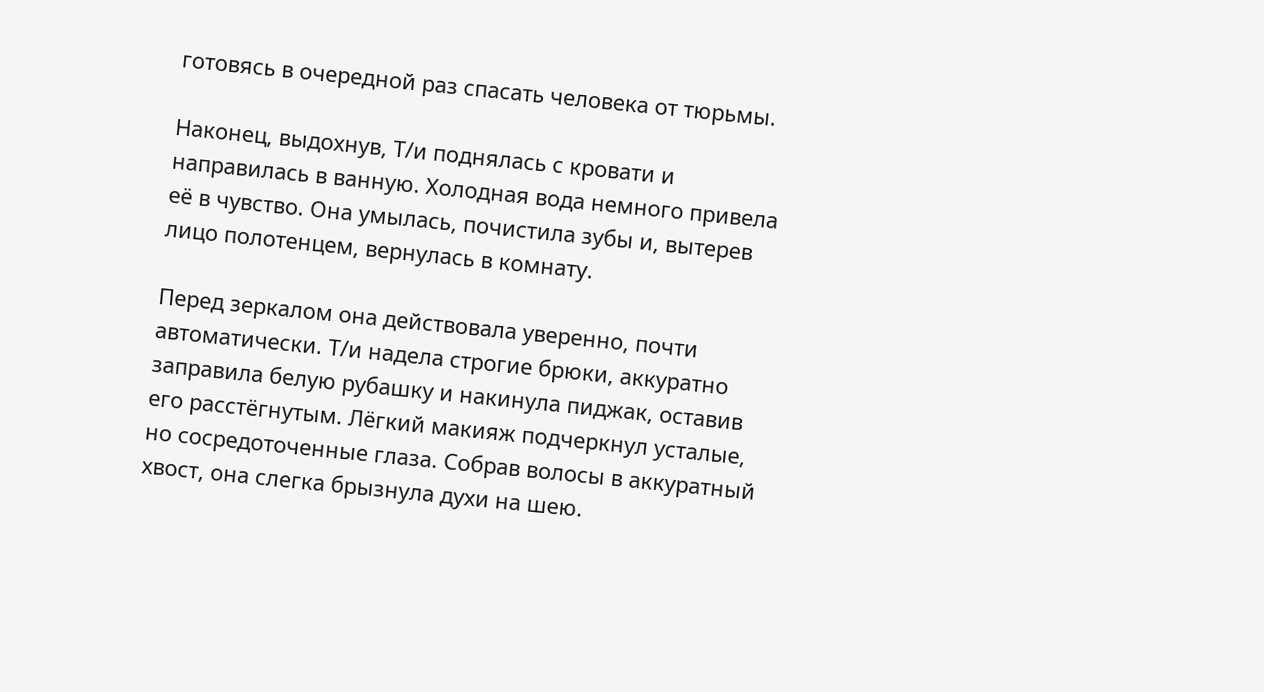готовясь в очередной раз спасать человека от тюрьмы.

Наконец, выдохнув, Т/и поднялась с кровати и направилась в ванную. Холодная вода немного привела её в чувство. Она умылась, почистила зубы и, вытерев лицо полотенцем, вернулась в комнату.

Перед зеркалом она действовала уверенно, почти автоматически. Т/и надела строгие брюки, аккуратно заправила белую рубашку и накинула пиджак, оставив его расстёгнутым. Лёгкий макияж подчеркнул усталые, но сосредоточенные глаза. Собрав волосы в аккуратный хвост, она слегка брызнула духи на шею.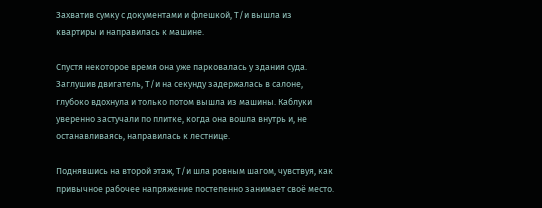Захватив сумку с документами и флешкой, Т/и вышла из квартиры и направилась к машине.

Спустя некоторое время она уже парковалась у здания суда. Заглушив двигатель, Т/и на секунду задержалась в салоне, глубоко вдохнула и только потом вышла из машины. Каблуки уверенно застучали по плитке, когда она вошла внутрь и, не останавливаясь, направилась к лестнице.

Поднявшись на второй этаж, Т/и шла ровным шагом, чувствуя, как привычное рабочее напряжение постепенно занимает своё место.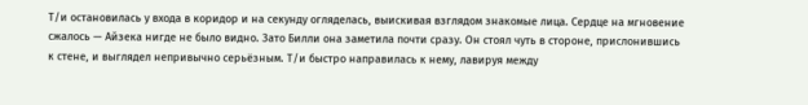Т/и остановилась у входа в коридор и на секунду огляделась, выискивая взглядом знакомые лица. Сердце на мгновение сжалось — Айзека нигде не было видно. Зато Билли она заметила почти сразу. Он стоял чуть в стороне, прислонившись к стене, и выглядел непривычно серьёзным. Т/и быстро направилась к нему, лавируя между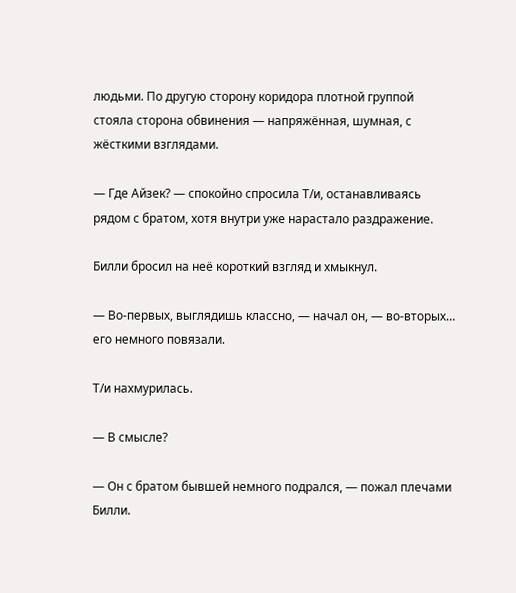людьми. По другую сторону коридора плотной группой стояла сторона обвинения — напряжённая, шумная, с жёсткими взглядами.

— Где Айзек? — спокойно спросила Т/и, останавливаясь рядом с братом, хотя внутри уже нарастало раздражение.

Билли бросил на неё короткий взгляд и хмыкнул.

— Во-первых, выглядишь классно, — начал он, — во-вторых… его немного повязали.

Т/и нахмурилась.

— В смысле?

— Он с братом бывшей немного подрался, — пожал плечами Билли.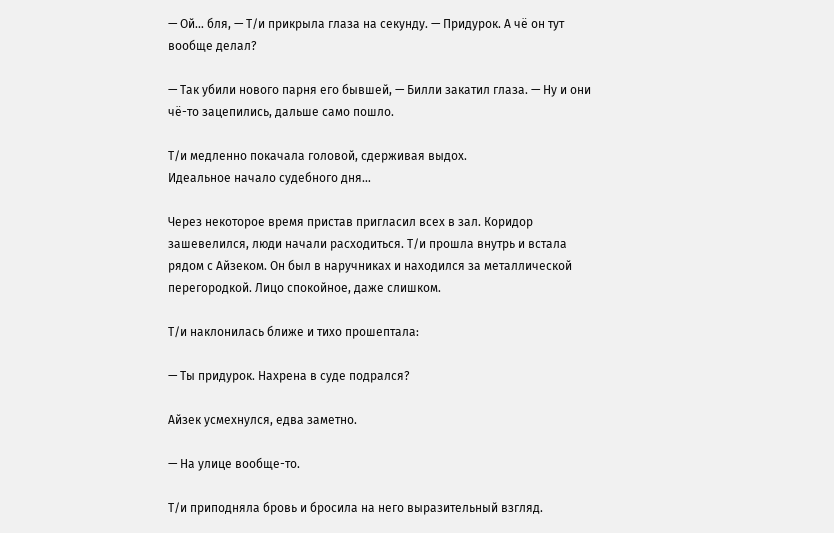— Ой… бля, — Т/и прикрыла глаза на секунду. — Придурок. А чё он тут вообще делал?

— Так убили нового парня его бывшей, — Билли закатил глаза. — Ну и они чё-то зацепились, дальше само пошло.

Т/и медленно покачала головой, сдерживая выдох.
Идеальное начало судебного дня…

Через некоторое время пристав пригласил всех в зал. Коридор зашевелился, люди начали расходиться. Т/и прошла внутрь и встала рядом с Айзеком. Он был в наручниках и находился за металлической перегородкой. Лицо спокойное, даже слишком.

Т/и наклонилась ближе и тихо прошептала:

— Ты придурок. Нахрена в суде подрался?

Айзек усмехнулся, едва заметно.

— На улице вообще-то.

Т/и приподняла бровь и бросила на него выразительный взгляд.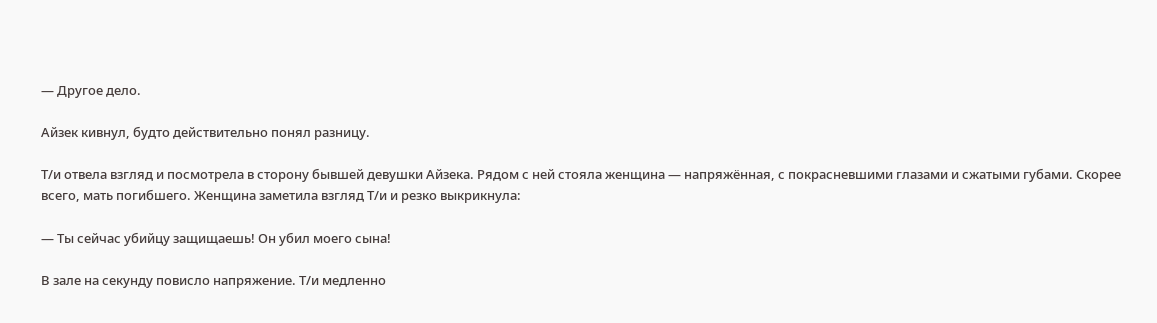— Другое дело.

Айзек кивнул, будто действительно понял разницу.

Т/и отвела взгляд и посмотрела в сторону бывшей девушки Айзека. Рядом с ней стояла женщина — напряжённая, с покрасневшими глазами и сжатыми губами. Скорее всего, мать погибшего. Женщина заметила взгляд Т/и и резко выкрикнула:

— Ты сейчас убийцу защищаешь! Он убил моего сына!

В зале на секунду повисло напряжение. Т/и медленно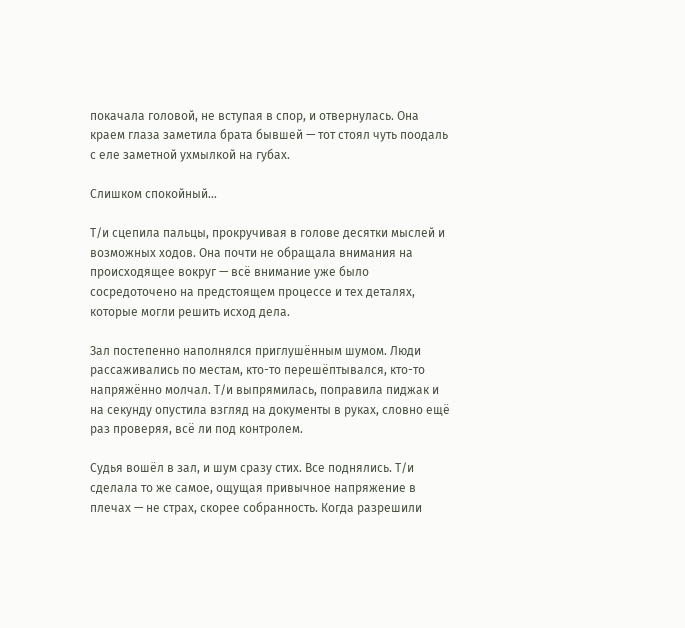покачала головой, не вступая в спор, и отвернулась. Она краем глаза заметила брата бывшей — тот стоял чуть поодаль с еле заметной ухмылкой на губах.

Слишком спокойный…

Т/и сцепила пальцы, прокручивая в голове десятки мыслей и возможных ходов. Она почти не обращала внимания на происходящее вокруг — всё внимание уже было сосредоточено на предстоящем процессе и тех деталях, которые могли решить исход дела.

Зал постепенно наполнялся приглушённым шумом. Люди рассаживались по местам, кто-то перешёптывался, кто-то напряжённо молчал. Т/и выпрямилась, поправила пиджак и на секунду опустила взгляд на документы в руках, словно ещё раз проверяя, всё ли под контролем.

Судья вошёл в зал, и шум сразу стих. Все поднялись. Т/и сделала то же самое, ощущая привычное напряжение в плечах — не страх, скорее собранность. Когда разрешили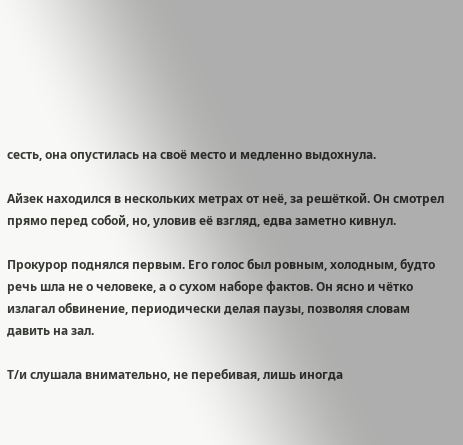сесть, она опустилась на своё место и медленно выдохнула.

Айзек находился в нескольких метрах от неё, за решёткой. Он смотрел прямо перед собой, но, уловив её взгляд, едва заметно кивнул.

Прокурор поднялся первым. Его голос был ровным, холодным, будто речь шла не о человеке, а о сухом наборе фактов. Он ясно и чётко излагал обвинение, периодически делая паузы, позволяя словам давить на зал.

Т/и слушала внимательно, не перебивая, лишь иногда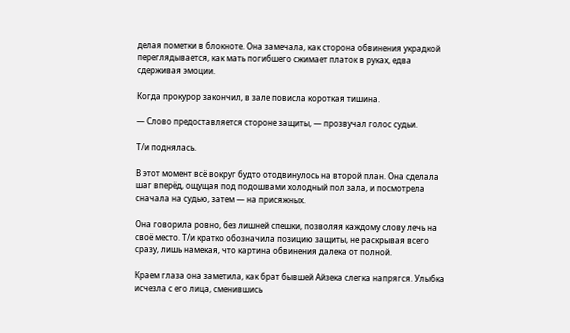делая пометки в блокноте. Она замечала, как сторона обвинения украдкой переглядывается, как мать погибшего сжимает платок в руках, едва сдерживая эмоции.

Когда прокурор закончил, в зале повисла короткая тишина.

— Слово предоставляется стороне защиты, — прозвучал голос судьи.

Т/и поднялась.

В этот момент всё вокруг будто отодвинулось на второй план. Она сделала шаг вперёд, ощущая под подошвами холодный пол зала, и посмотрела сначала на судью, затем — на присяжных.

Она говорила ровно, без лишней спешки, позволяя каждому слову лечь на своё место. Т/и кратко обозначила позицию защиты, не раскрывая всего сразу, лишь намекая, что картина обвинения далека от полной.

Краем глаза она заметила, как брат бывшей Айзека слегка напрягся. Улыбка исчезла с его лица, сменившись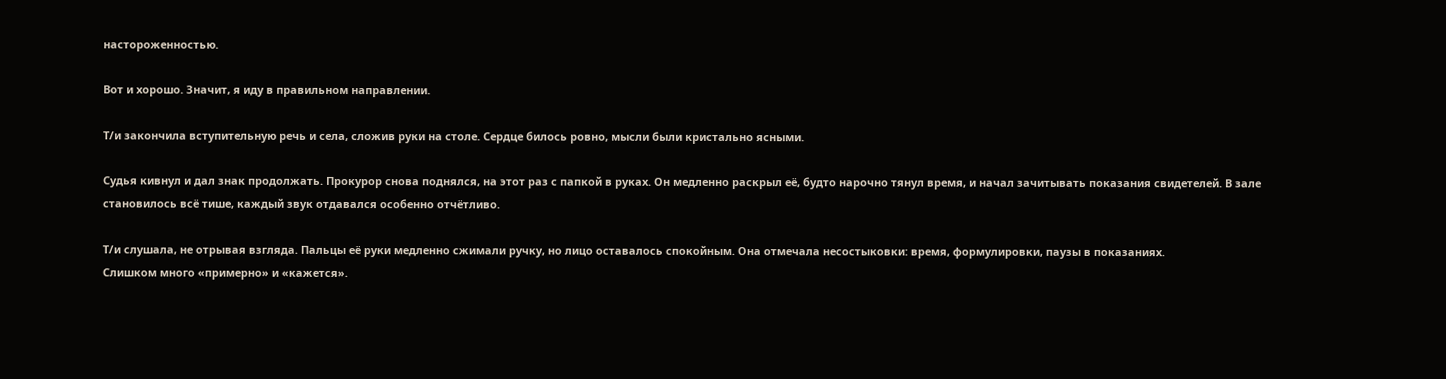настороженностью.

Вот и хорошо. Значит, я иду в правильном направлении.

Т/и закончила вступительную речь и села, сложив руки на столе. Сердце билось ровно, мысли были кристально ясными.

Судья кивнул и дал знак продолжать. Прокурор снова поднялся, на этот раз с папкой в руках. Он медленно раскрыл её, будто нарочно тянул время, и начал зачитывать показания свидетелей. В зале становилось всё тише, каждый звук отдавался особенно отчётливо.

Т/и слушала, не отрывая взгляда. Пальцы её руки медленно сжимали ручку, но лицо оставалось спокойным. Она отмечала несостыковки: время, формулировки, паузы в показаниях.
Слишком много «примерно» и «кажется».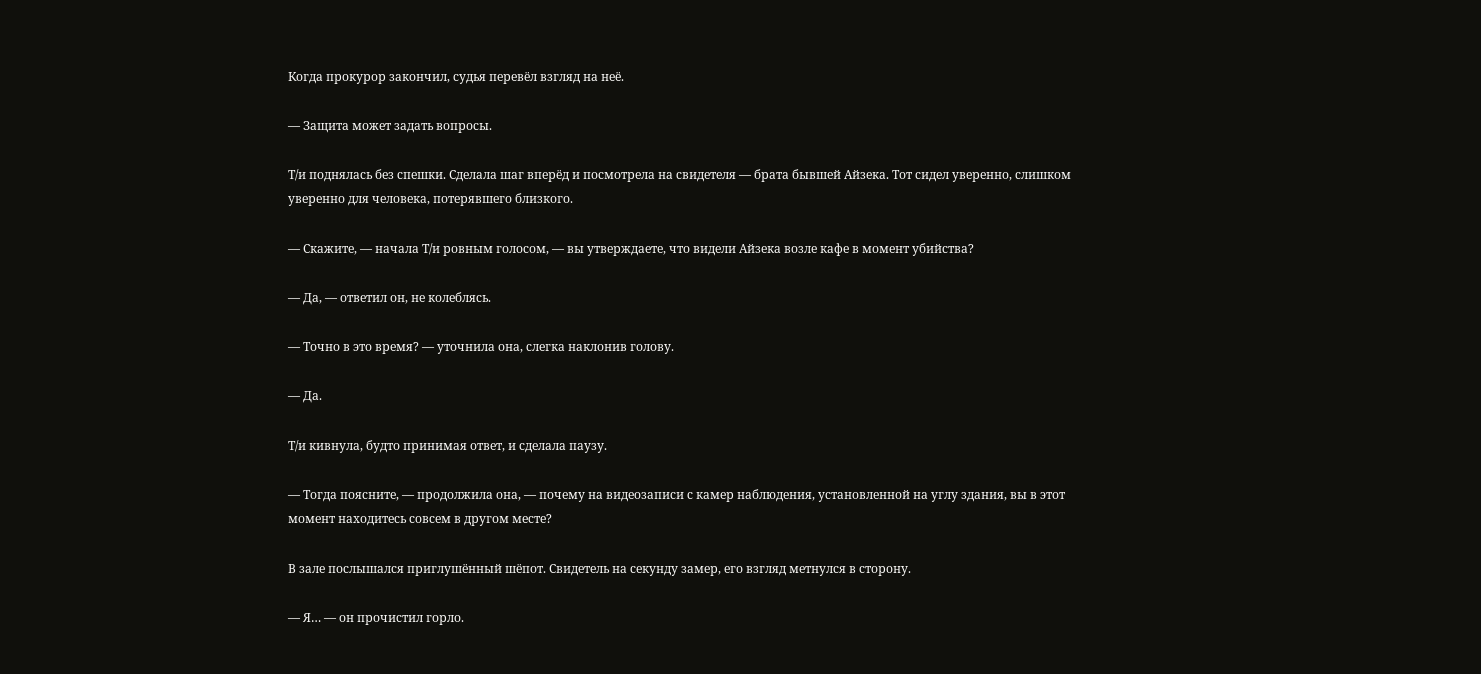Когда прокурор закончил, судья перевёл взгляд на неё.

— Защита может задать вопросы.

Т/и поднялась без спешки. Сделала шаг вперёд и посмотрела на свидетеля — брата бывшей Айзека. Тот сидел уверенно, слишком уверенно для человека, потерявшего близкого.

— Скажите, — начала Т/и ровным голосом, — вы утверждаете, что видели Айзека возле кафе в момент убийства?

— Да, — ответил он, не колеблясь.

— Точно в это время? — уточнила она, слегка наклонив голову.

— Да.

Т/и кивнула, будто принимая ответ, и сделала паузу.

— Тогда поясните, — продолжила она, — почему на видеозаписи с камер наблюдения, установленной на углу здания, вы в этот момент находитесь совсем в другом месте?

В зале послышался приглушённый шёпот. Свидетель на секунду замер, его взгляд метнулся в сторону.

— Я… — он прочистил горло.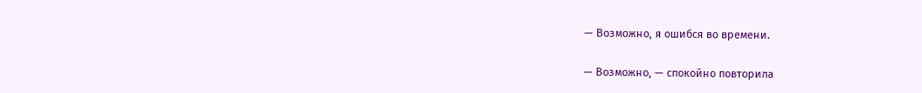— Возможно, я ошибся во времени.

— Возможно, — спокойно повторила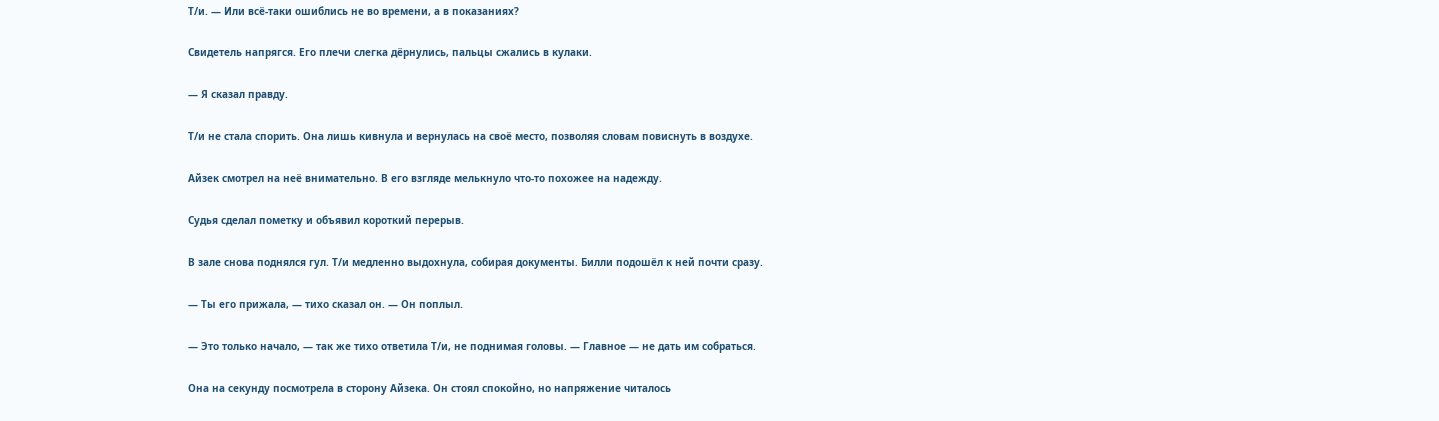Т/и. — Или всё-таки ошиблись не во времени, а в показаниях?

Свидетель напрягся. Его плечи слегка дёрнулись, пальцы сжались в кулаки.

— Я сказал правду.

Т/и не стала спорить. Она лишь кивнула и вернулась на своё место, позволяя словам повиснуть в воздухе.

Айзек смотрел на неё внимательно. В его взгляде мелькнуло что-то похожее на надежду.

Судья сделал пометку и объявил короткий перерыв.

В зале снова поднялся гул. Т/и медленно выдохнула, собирая документы. Билли подошёл к ней почти сразу.

— Ты его прижала, — тихо сказал он. — Он поплыл.

— Это только начало, — так же тихо ответила Т/и, не поднимая головы. — Главное — не дать им собраться.

Она на секунду посмотрела в сторону Айзека. Он стоял спокойно, но напряжение читалось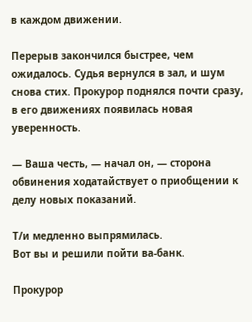в каждом движении.

Перерыв закончился быстрее, чем ожидалось. Судья вернулся в зал, и шум снова стих. Прокурор поднялся почти сразу, в его движениях появилась новая уверенность.

— Ваша честь, — начал он, — сторона обвинения ходатайствует о приобщении к делу новых показаний.

Т/и медленно выпрямилась.
Вот вы и решили пойти ва-банк.

Прокурор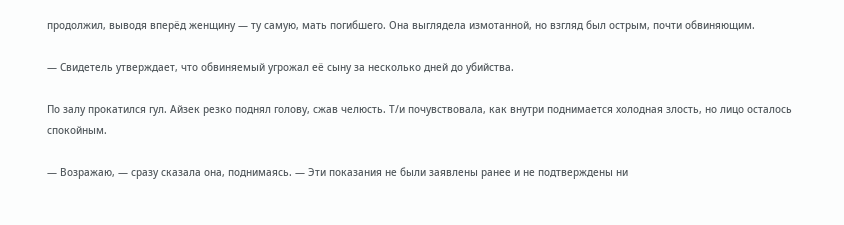продолжил, выводя вперёд женщину — ту самую, мать погибшего. Она выглядела измотанной, но взгляд был острым, почти обвиняющим.

— Свидетель утверждает, что обвиняемый угрожал её сыну за несколько дней до убийства.

По залу прокатился гул. Айзек резко поднял голову, сжав челюсть. Т/и почувствовала, как внутри поднимается холодная злость, но лицо осталось спокойным.

— Возражаю, — сразу сказала она, поднимаясь. — Эти показания не были заявлены ранее и не подтверждены ни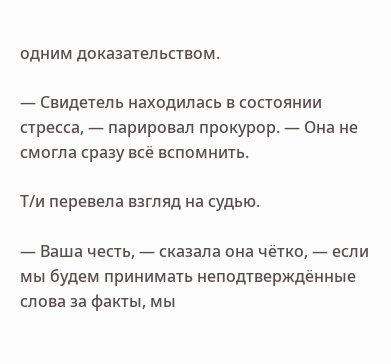одним доказательством.

— Свидетель находилась в состоянии стресса, — парировал прокурор. — Она не смогла сразу всё вспомнить.

Т/и перевела взгляд на судью.

— Ваша честь, — сказала она чётко, — если мы будем принимать неподтверждённые слова за факты, мы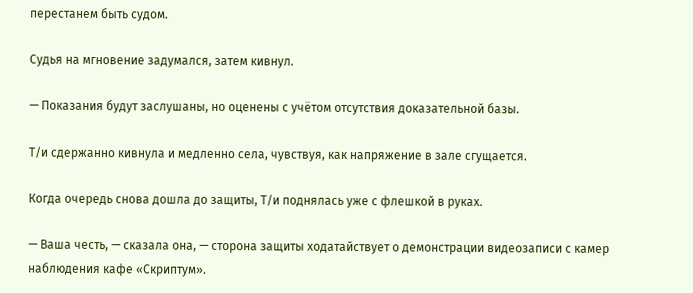перестанем быть судом.

Судья на мгновение задумался, затем кивнул.

— Показания будут заслушаны, но оценены с учётом отсутствия доказательной базы.

Т/и сдержанно кивнула и медленно села, чувствуя, как напряжение в зале сгущается.

Когда очередь снова дошла до защиты, Т/и поднялась уже с флешкой в руках.

— Ваша честь, — сказала она, — сторона защиты ходатайствует о демонстрации видеозаписи с камер наблюдения кафе «Скриптум».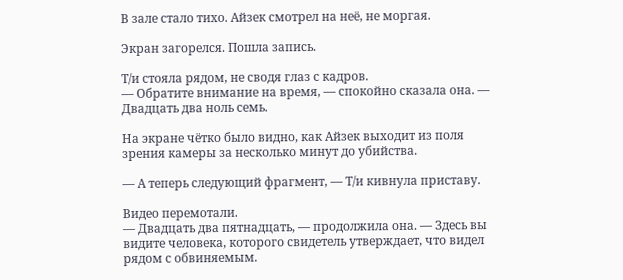В зале стало тихо. Айзек смотрел на неё, не моргая.

Экран загорелся. Пошла запись.

Т/и стояла рядом, не сводя глаз с кадров.
— Обратите внимание на время, — спокойно сказала она. — Двадцать два ноль семь.

На экране чётко было видно, как Айзек выходит из поля зрения камеры за несколько минут до убийства.

— А теперь следующий фрагмент, — Т/и кивнула приставу.

Видео перемотали.
— Двадцать два пятнадцать, — продолжила она. — Здесь вы видите человека, которого свидетель утверждает, что видел рядом с обвиняемым.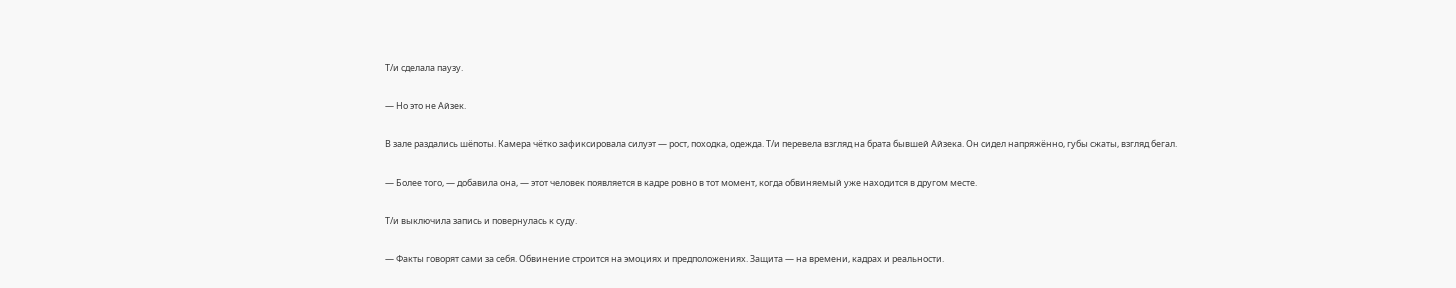Т/и сделала паузу.

— Но это не Айзек.

В зале раздались шёпоты. Камера чётко зафиксировала силуэт — рост, походка, одежда. Т/и перевела взгляд на брата бывшей Айзека. Он сидел напряжённо, губы сжаты, взгляд бегал.

— Более того, — добавила она, — этот человек появляется в кадре ровно в тот момент, когда обвиняемый уже находится в другом месте.

Т/и выключила запись и повернулась к суду.

— Факты говорят сами за себя. Обвинение строится на эмоциях и предположениях. Защита — на времени, кадрах и реальности.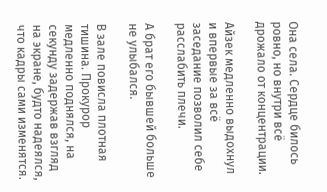Она села. Сердце билось ровно, но внутри всё дрожало от концентрации.

Айзек медленно выдохнул и впервые за всё заседание позволил себе расслабить плечи.

А брат его бывшей больше не улыбался.

В зале повисла плотная тишина. Прокурор медленно поднялся, на секунду задержав взгляд на экране, будто надеялся, что кадры сами изменятся.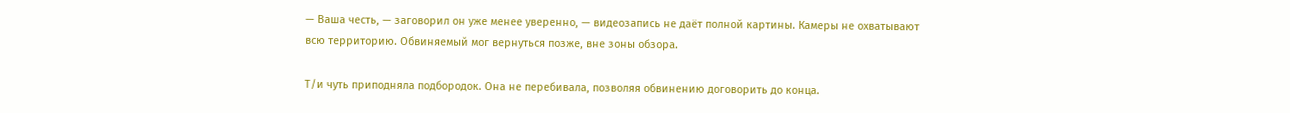— Ваша честь, — заговорил он уже менее уверенно, — видеозапись не даёт полной картины. Камеры не охватывают всю территорию. Обвиняемый мог вернуться позже, вне зоны обзора.

Т/и чуть приподняла подбородок. Она не перебивала, позволяя обвинению договорить до конца.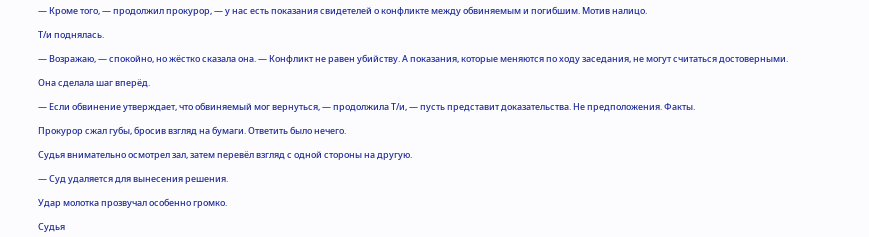— Кроме того, — продолжил прокурор, — у нас есть показания свидетелей о конфликте между обвиняемым и погибшим. Мотив налицо.

Т/и поднялась.

— Возражаю, — спокойно, но жёстко сказала она. — Конфликт не равен убийству. А показания, которые меняются по ходу заседания, не могут считаться достоверными.

Она сделала шаг вперёд.

— Если обвинение утверждает, что обвиняемый мог вернуться, — продолжила Т/и, — пусть представит доказательства. Не предположения. Факты.

Прокурор сжал губы, бросив взгляд на бумаги. Ответить было нечего.

Судья внимательно осмотрел зал, затем перевёл взгляд с одной стороны на другую.

— Суд удаляется для вынесения решения.

Удар молотка прозвучал особенно громко.

Судья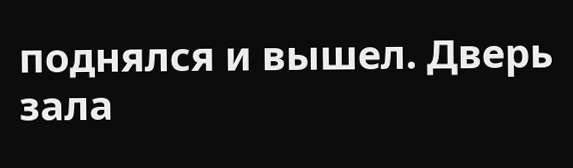поднялся и вышел. Дверь зала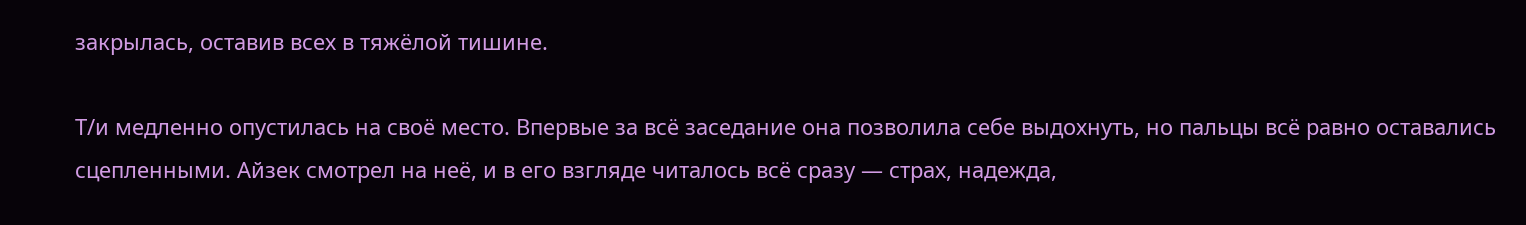закрылась, оставив всех в тяжёлой тишине.

Т/и медленно опустилась на своё место. Впервые за всё заседание она позволила себе выдохнуть, но пальцы всё равно оставались сцепленными. Айзек смотрел на неё, и в его взгляде читалось всё сразу — страх, надежда,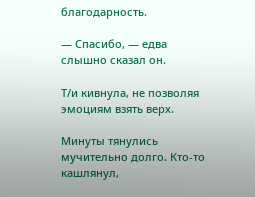благодарность.

— Спасибо, — едва слышно сказал он.

Т/и кивнула, не позволяя эмоциям взять верх.

Минуты тянулись мучительно долго. Кто-то кашлянул,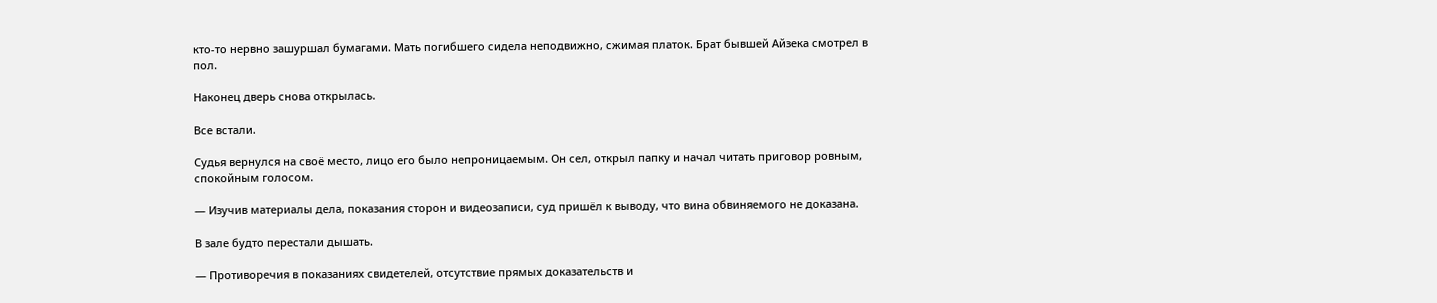кто-то нервно зашуршал бумагами. Мать погибшего сидела неподвижно, сжимая платок. Брат бывшей Айзека смотрел в пол.

Наконец дверь снова открылась.

Все встали.

Судья вернулся на своё место, лицо его было непроницаемым. Он сел, открыл папку и начал читать приговор ровным, спокойным голосом.

— Изучив материалы дела, показания сторон и видеозаписи, суд пришёл к выводу, что вина обвиняемого не доказана.

В зале будто перестали дышать.

— Противоречия в показаниях свидетелей, отсутствие прямых доказательств и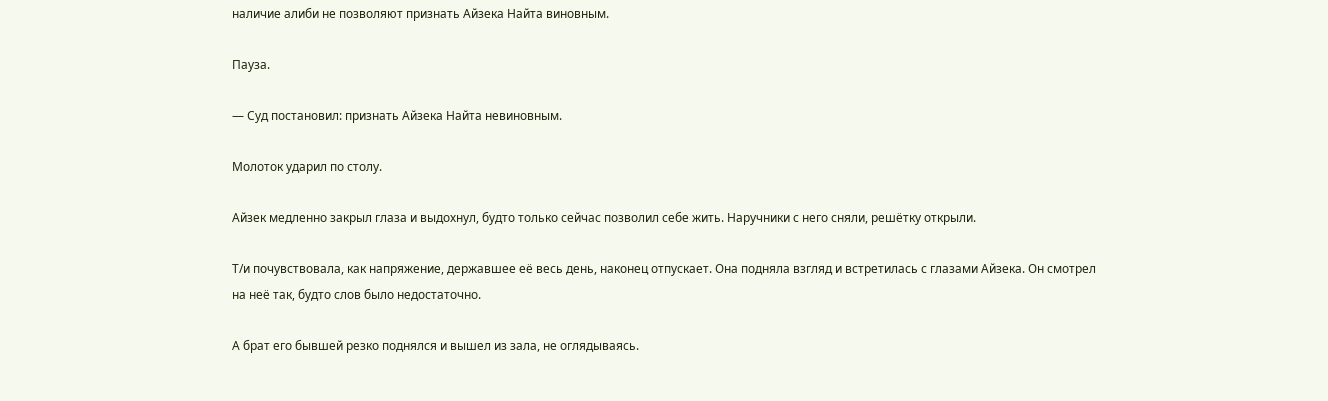наличие алиби не позволяют признать Айзека Найта виновным.

Пауза.

— Суд постановил: признать Айзека Найта невиновным.

Молоток ударил по столу.

Айзек медленно закрыл глаза и выдохнул, будто только сейчас позволил себе жить. Наручники с него сняли, решётку открыли.

Т/и почувствовала, как напряжение, державшее её весь день, наконец отпускает. Она подняла взгляд и встретилась с глазами Айзека. Он смотрел на неё так, будто слов было недостаточно.

А брат его бывшей резко поднялся и вышел из зала, не оглядываясь.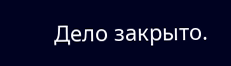Дело закрыто.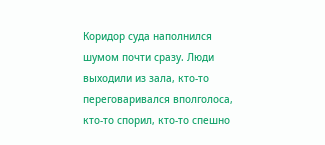Коридор суда наполнился шумом почти сразу. Люди выходили из зала, кто-то переговаривался вполголоса, кто-то спорил, кто-то спешно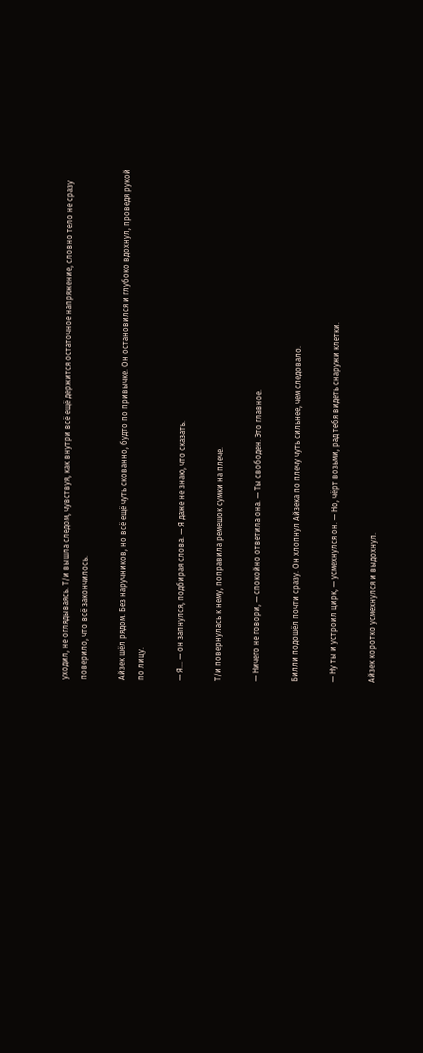уходил, не оглядываясь. Т/и вышла следом, чувствуя, как внутри всё ещё держится остаточное напряжение, словно тело не сразу поверило, что всё закончилось.

Айзек шёл рядом. Без наручников, но всё ещё чуть скованно, будто по привычке. Он остановился и глубоко вдохнул, проведя рукой по лицу.

— Я… — он запнулся, подбирая слова. — Я даже не знаю, что сказать.

Т/и повернулась к нему, поправила ремешок сумки на плече.

— Ничего не говори, — спокойно ответила она. — Ты свободен. Это главное.

Билли подошёл почти сразу. Он хлопнул Айзека по плечу чуть сильнее, чем следовало.

— Ну ты и устроил цирк, — усмехнулся он. — Но, чёрт возьми, рад тебя видеть снаружи клетки.

Айзек коротко усмехнулся и выдохнул.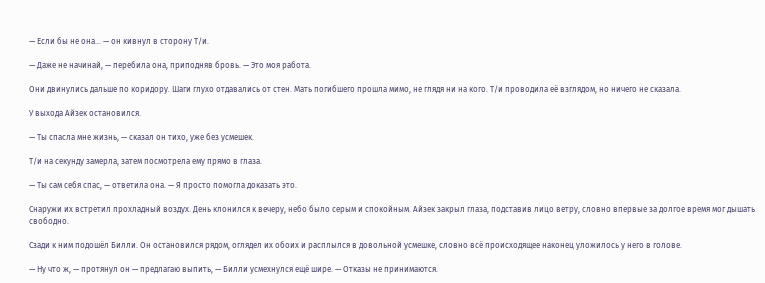— Если бы не она… — он кивнул в сторону Т/и.

— Даже не начинай, — перебила она, приподняв бровь. — Это моя работа.

Они двинулись дальше по коридору. Шаги глухо отдавались от стен. Мать погибшего прошла мимо, не глядя ни на кого. Т/и проводила её взглядом, но ничего не сказала.

У выхода Айзек остановился.

— Ты спасла мне жизнь, — сказал он тихо, уже без усмешек.

Т/и на секунду замерла, затем посмотрела ему прямо в глаза.

— Ты сам себя спас, — ответила она. — Я просто помогла доказать это.

Снаружи их встретил прохладный воздух. День клонился к вечеру, небо было серым и спокойным. Айзек закрыл глаза, подставив лицо ветру, словно впервые за долгое время мог дышать свободно.

Сзади к ним подошёл Билли. Он остановился рядом, оглядел их обоих и расплылся в довольной усмешке, словно всё происходящее наконец уложилось у него в голове.

— Ну что ж, — протянул он — предлагаю выпить, — Билли усмехнулся ещё шире. — Отказы не принимаются.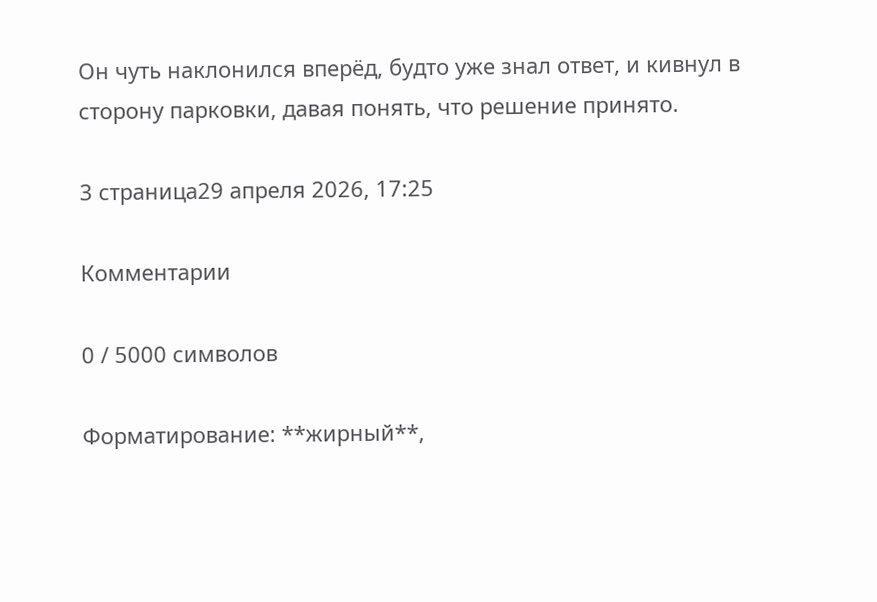Он чуть наклонился вперёд, будто уже знал ответ, и кивнул в сторону парковки, давая понять, что решение принято.

3 страница29 апреля 2026, 17:25

Комментарии

0 / 5000 символов

Форматирование: **жирный**,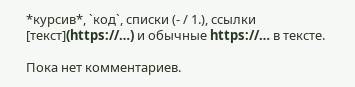*курсив*, `код`, списки (- / 1.), ссылки [текст](https://…) и обычные https://… в тексте.

Пока нет комментариев.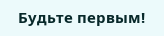Будьте первым!